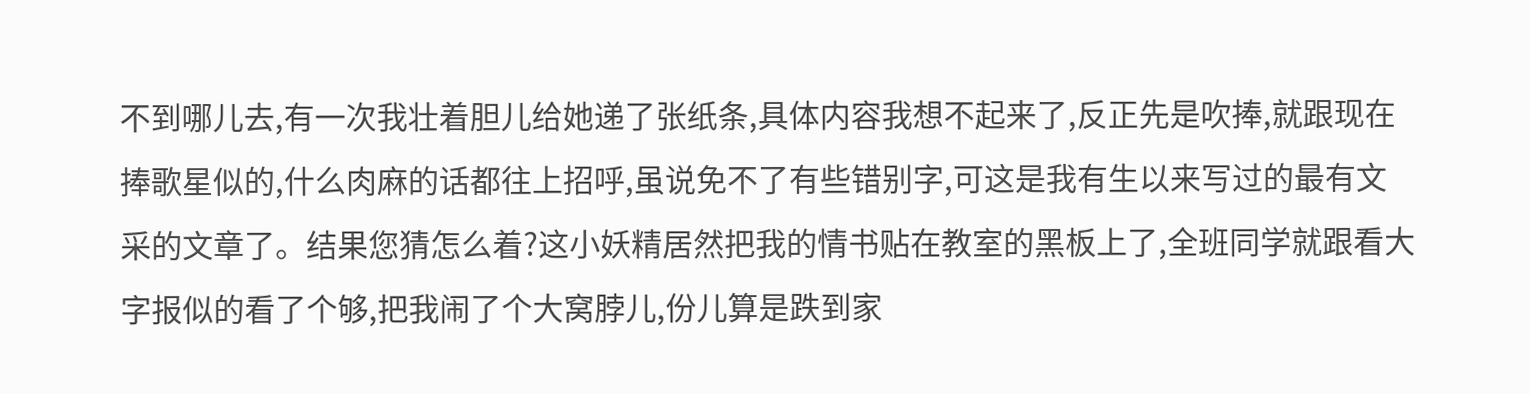不到哪儿去,有一次我壮着胆儿给她递了张纸条,具体内容我想不起来了,反正先是吹捧,就跟现在捧歌星似的,什么肉麻的话都往上招呼,虽说免不了有些错别字,可这是我有生以来写过的最有文采的文章了。结果您猜怎么着?这小妖精居然把我的情书贴在教室的黑板上了,全班同学就跟看大字报似的看了个够,把我闹了个大窝脖儿,份儿算是跌到家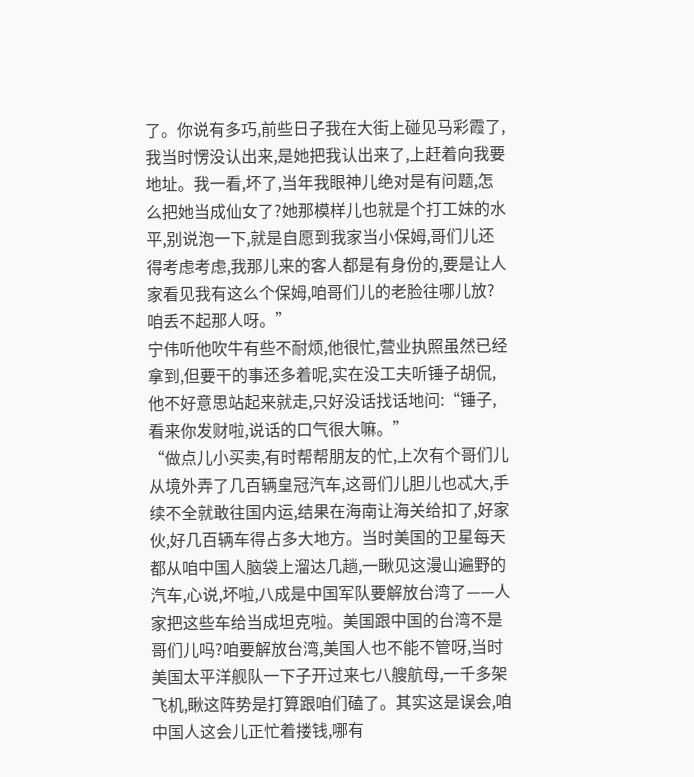了。你说有多巧,前些日子我在大街上碰见马彩霞了,我当时愣没认出来,是她把我认出来了,上赶着向我要地址。我一看,坏了,当年我眼神儿绝对是有问题,怎么把她当成仙女了?她那模样儿也就是个打工妹的水平,别说泡一下,就是自愿到我家当小保姆,哥们儿还得考虑考虑,我那儿来的客人都是有身份的,要是让人家看见我有这么个保姆,咱哥们儿的老脸往哪儿放?咱丢不起那人呀。”
宁伟听他吹牛有些不耐烦,他很忙,营业执照虽然已经拿到,但要干的事还多着呢,实在没工夫听锤子胡侃,他不好意思站起来就走,只好没话找话地问:“锤子,看来你发财啦,说话的口气很大嘛。”
“做点儿小买卖,有时帮帮朋友的忙,上次有个哥们儿从境外弄了几百辆皇冠汽车,这哥们儿胆儿也忒大,手续不全就敢往国内运,结果在海南让海关给扣了,好家伙,好几百辆车得占多大地方。当时美国的卫星每天都从咱中国人脑袋上溜达几趟,一瞅见这漫山遍野的汽车,心说,坏啦,八成是中国军队要解放台湾了——人家把这些车给当成坦克啦。美国跟中国的台湾不是哥们儿吗?咱要解放台湾,美国人也不能不管呀,当时美国太平洋舰队一下子开过来七八艘航母,一千多架飞机,瞅这阵势是打算跟咱们磕了。其实这是误会,咱中国人这会儿正忙着搂钱,哪有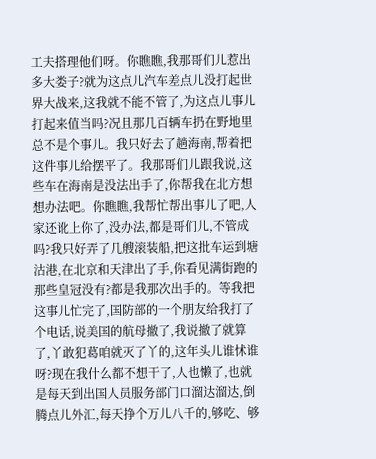工夫搭理他们呀。你瞧瞧,我那哥们儿惹出多大娄子?就为这点儿汽车差点儿没打起世界大战来,这我就不能不管了,为这点儿事儿打起来值当吗?况且那几百辆车扔在野地里总不是个事儿。我只好去了趟海南,帮着把这件事儿给摆平了。我那哥们儿跟我说,这些车在海南是没法出手了,你帮我在北方想想办法吧。你瞧瞧,我帮忙帮出事儿了吧,人家还讹上你了,没办法,都是哥们儿,不管成吗?我只好弄了几艘滚装船,把这批车运到塘沽港,在北京和天津出了手,你看见满街跑的那些皇冠没有?都是我那次出手的。等我把这事儿忙完了,国防部的一个朋友给我打了个电话,说美国的航母撤了,我说撤了就算了,丫敢犯葛咱就灭了丫的,这年头儿谁怵谁呀?现在我什么都不想干了,人也懒了,也就是每天到出国人员服务部门口溜达溜达,倒腾点儿外汇,每天挣个万儿八千的,够吃、够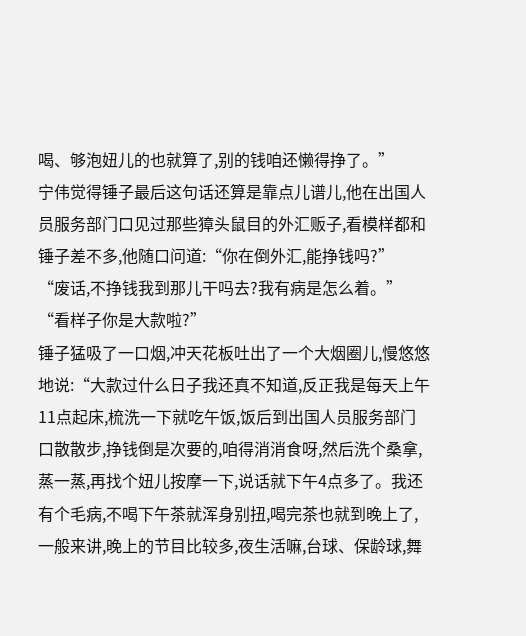喝、够泡妞儿的也就算了,别的钱咱还懒得挣了。”
宁伟觉得锤子最后这句话还算是靠点儿谱儿,他在出国人员服务部门口见过那些獐头鼠目的外汇贩子,看模样都和锤子差不多,他随口问道:“你在倒外汇,能挣钱吗?”
“废话,不挣钱我到那儿干吗去?我有病是怎么着。”
“看样子你是大款啦?”
锤子猛吸了一口烟,冲天花板吐出了一个大烟圈儿,慢悠悠地说:“大款过什么日子我还真不知道,反正我是每天上午11点起床,梳洗一下就吃午饭,饭后到出国人员服务部门口散散步,挣钱倒是次要的,咱得消消食呀,然后洗个桑拿,蒸一蒸,再找个妞儿按摩一下,说话就下午4点多了。我还有个毛病,不喝下午茶就浑身别扭,喝完茶也就到晚上了,一般来讲,晚上的节目比较多,夜生活嘛,台球、保龄球,舞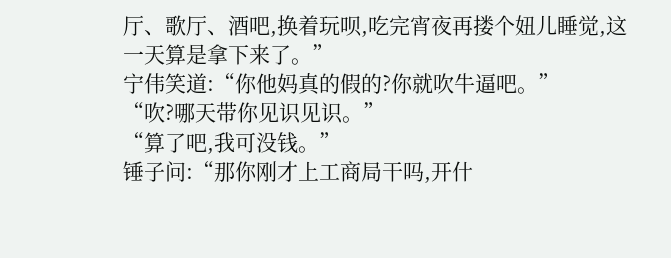厅、歌厅、酒吧,换着玩呗,吃完宵夜再搂个妞儿睡觉,这一天算是拿下来了。”
宁伟笑道:“你他妈真的假的?你就吹牛逼吧。”
“吹?哪天带你见识见识。”
“算了吧,我可没钱。”
锤子问:“那你刚才上工商局干吗,开什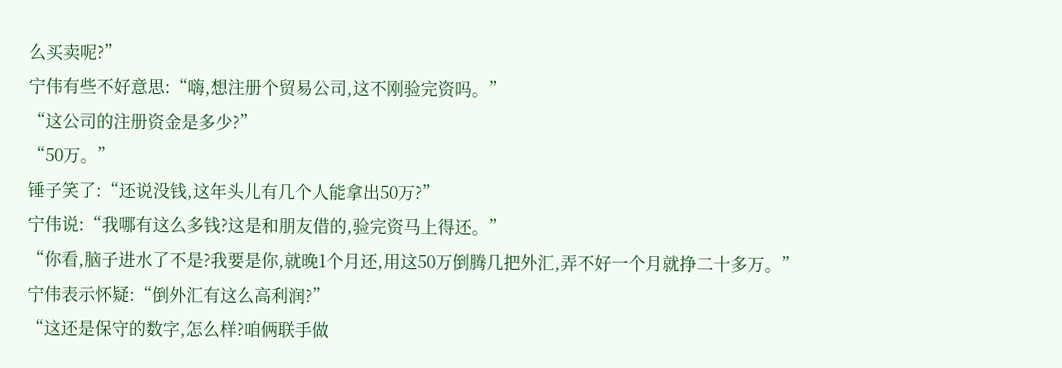么买卖呢?”
宁伟有些不好意思:“嗨,想注册个贸易公司,这不刚验完资吗。”
“这公司的注册资金是多少?”
“50万。”
锤子笑了:“还说没钱,这年头儿有几个人能拿出50万?”
宁伟说:“我哪有这么多钱?这是和朋友借的,验完资马上得还。”
“你看,脑子进水了不是?我要是你,就晚1个月还,用这50万倒腾几把外汇,弄不好一个月就挣二十多万。”
宁伟表示怀疑:“倒外汇有这么高利润?”
“这还是保守的数字,怎么样?咱俩联手做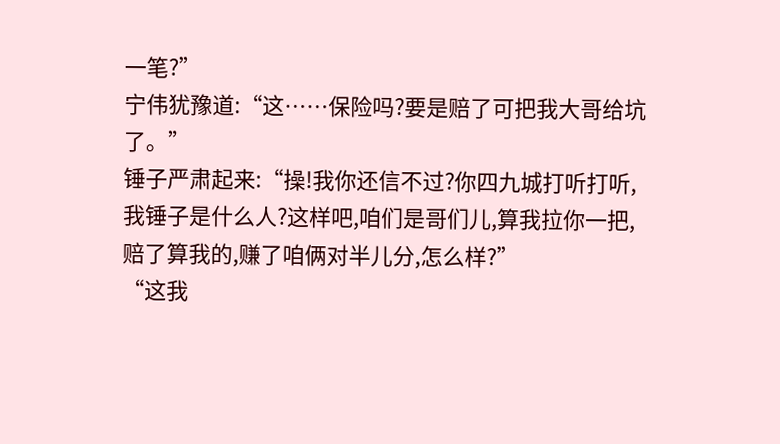一笔?”
宁伟犹豫道:“这……保险吗?要是赔了可把我大哥给坑了。”
锤子严肃起来:“操!我你还信不过?你四九城打听打听,我锤子是什么人?这样吧,咱们是哥们儿,算我拉你一把,赔了算我的,赚了咱俩对半儿分,怎么样?”
“这我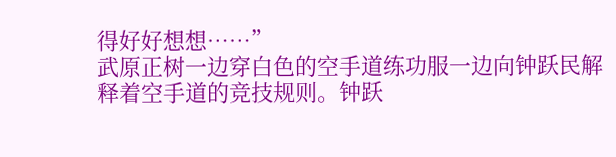得好好想想……”
武原正树一边穿白色的空手道练功服一边向钟跃民解释着空手道的竞技规则。钟跃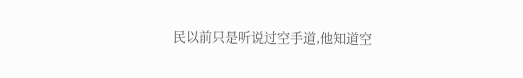民以前只是听说过空手道,他知道空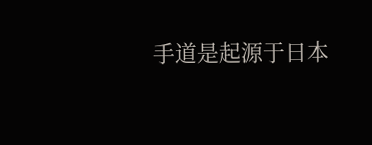手道是起源于日本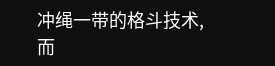冲绳一带的格斗技术,而